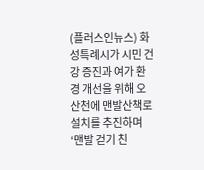(플러스인뉴스) 화성특례시가 시민 건강 증진과 여가 환경 개선을 위해 오산천에 맨발산책로 설치를 추진하며 ‘맨발 걷기 친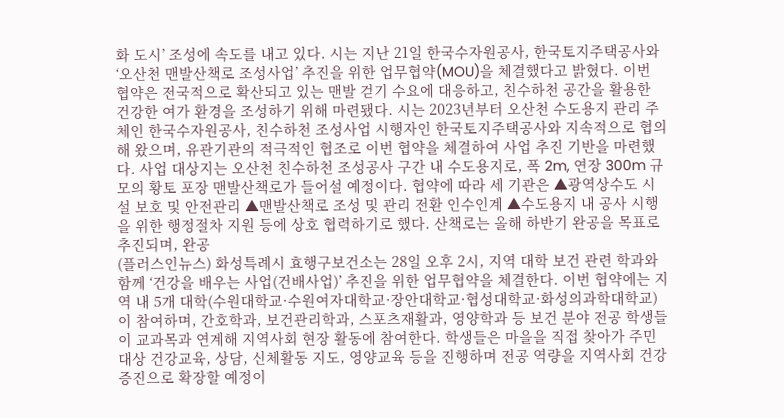화 도시’ 조성에 속도를 내고 있다. 시는 지난 21일 한국수자원공사, 한국토지주택공사와 ‘오산천 맨발산책로 조성사업’ 추진을 위한 업무협약(MOU)을 체결했다고 밝혔다. 이번 협약은 전국적으로 확산되고 있는 맨발 걷기 수요에 대응하고, 친수하천 공간을 활용한 건강한 여가 환경을 조성하기 위해 마련됐다. 시는 2023년부터 오산천 수도용지 관리 주체인 한국수자원공사, 친수하천 조성사업 시행자인 한국토지주택공사와 지속적으로 협의해 왔으며, 유관기관의 적극적인 협조로 이번 협약을 체결하여 사업 추진 기반을 마련했다. 사업 대상지는 오산천 친수하천 조성공사 구간 내 수도용지로, 폭 2m, 연장 300m 규모의 황토 포장 맨발산책로가 들어설 예정이다. 협약에 따라 세 기관은 ▲광역상수도 시설 보호 및 안전관리 ▲맨발산책로 조성 및 관리 전환 인수인계 ▲수도용지 내 공사 시행을 위한 행정절차 지원 등에 상호 협력하기로 했다. 산책로는 올해 하반기 완공을 목표로 추진되며, 완공
(플러스인뉴스) 화성특례시 효행구보건소는 28일 오후 2시, 지역 대학 보건 관련 학과와 함께 ‘건강을 배우는 사업(건배사업)’ 추진을 위한 업무협약을 체결한다. 이번 협약에는 지역 내 5개 대학(수원대학교·수원여자대학교·장안대학교·협성대학교·화성의과학대학교)이 참여하며, 간호학과, 보건관리학과, 스포츠재활과, 영양학과 등 보건 분야 전공 학생들이 교과목과 연계해 지역사회 현장 활동에 참여한다. 학생들은 마을을 직접 찾아가 주민 대상 건강교육, 상담, 신체활동 지도, 영양교육 등을 진행하며 전공 역량을 지역사회 건강증진으로 확장할 예정이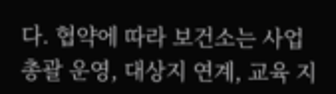다. 협약에 따라 보건소는 사업 총괄 운영, 대상지 연계, 교육 지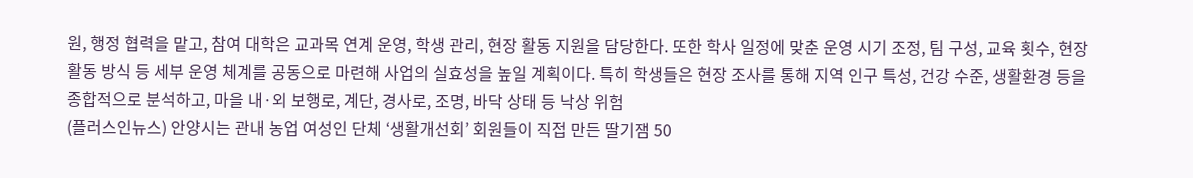원, 행정 협력을 맡고, 참여 대학은 교과목 연계 운영, 학생 관리, 현장 활동 지원을 담당한다. 또한 학사 일정에 맞춘 운영 시기 조정, 팀 구성, 교육 횟수, 현장 활동 방식 등 세부 운영 체계를 공동으로 마련해 사업의 실효성을 높일 계획이다. 특히 학생들은 현장 조사를 통해 지역 인구 특성, 건강 수준, 생활환경 등을 종합적으로 분석하고, 마을 내·외 보행로, 계단, 경사로, 조명, 바닥 상태 등 낙상 위험
(플러스인뉴스) 안양시는 관내 농업 여성인 단체 ‘생활개선회’ 회원들이 직접 만든 딸기잼 50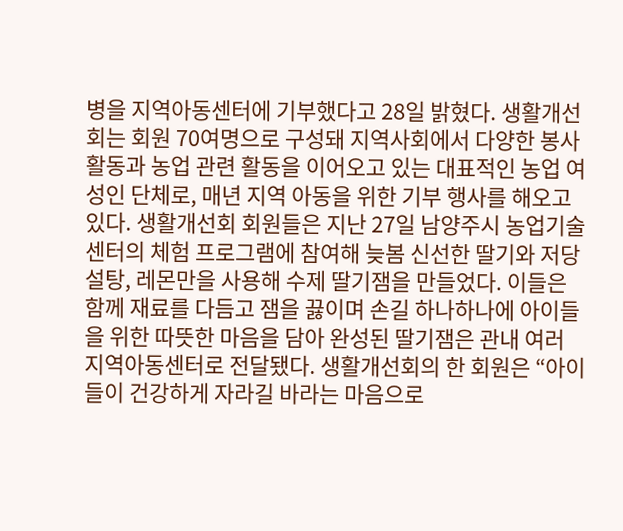병을 지역아동센터에 기부했다고 28일 밝혔다. 생활개선회는 회원 70여명으로 구성돼 지역사회에서 다양한 봉사활동과 농업 관련 활동을 이어오고 있는 대표적인 농업 여성인 단체로, 매년 지역 아동을 위한 기부 행사를 해오고 있다. 생활개선회 회원들은 지난 27일 남양주시 농업기술센터의 체험 프로그램에 참여해 늦봄 신선한 딸기와 저당 설탕, 레몬만을 사용해 수제 딸기잼을 만들었다. 이들은 함께 재료를 다듬고 잼을 끓이며 손길 하나하나에 아이들을 위한 따뜻한 마음을 담아 완성된 딸기잼은 관내 여러 지역아동센터로 전달됐다. 생활개선회의 한 회원은 “아이들이 건강하게 자라길 바라는 마음으로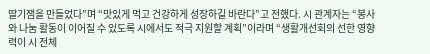딸기잼을 만들었다”며 “맛있게 먹고 건강하게 성장하길 바란다”고 전했다. 시 관계자는 “봉사와 나눔 활동이 이어질 수 있도록 시에서도 적극 지원할 계획”이라며 “생활개선회의 선한 영향력이 시 전체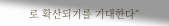로 확산되기를 기대한다”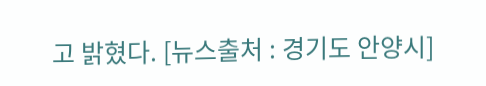고 밝혔다. [뉴스출처 : 경기도 안양시]